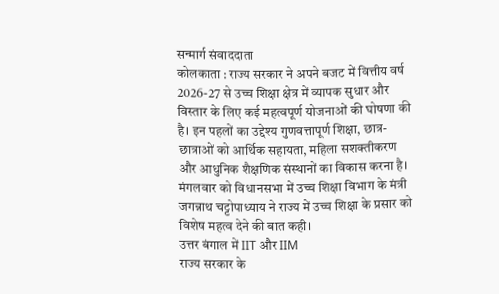सन्मार्ग संवाददाता
कोलकाता : राज्य सरकार ने अपने बजट में वित्तीय वर्ष 2026-27 से उच्च शिक्षा क्षेत्र में व्यापक सुधार और विस्तार के लिए कई महत्वपूर्ण योजनाओं की घोषणा की है। इन पहलों का उद्देश्य गुणवत्तापूर्ण शिक्षा, छात्र-छात्राओं को आर्थिक सहायता, महिला सशक्तीकरण और आधुनिक शैक्षणिक संस्थानों का विकास करना है। मंगलवार को विधानसभा में उच्च शिक्षा विभाग के मंत्री जगन्नाथ चट्टोपाध्याय ने राज्य में उच्च शिक्षा के प्रसार को विशेष महत्व देने की बात कही।
उत्तर बंगाल में IIT और IIM
राज्य सरकार के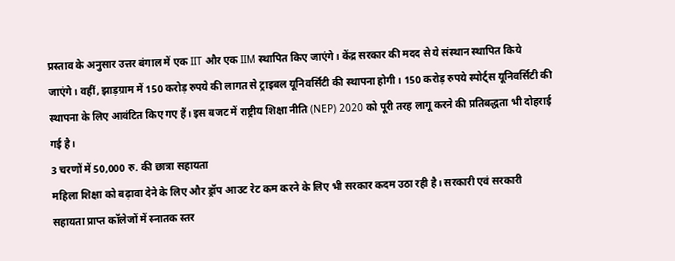प्रस्ताव के अनुसार उत्तर बंगाल में एक IIT और एक IIM स्थापित किए जाएंगे। केंद्र सरकार की मदद से ये संस्थान स्थापित किये जाएंगे। वहीं, झाड़ग्राम में 150 करोड़ रुपये की लागत से ट्राइबल यूनिवर्सिटी की स्थापना होगी। 150 करोड़ रुपये स्पोर्ट्स यूनिवर्सिटी की स्थापना के लिए आवंटित किए गए हैं। इस बजट में राष्ट्रीय शिक्षा नीति (NEP) 2020 को पूरी तरह लागू करने की प्रतिबद्धता भी दोहराई गई है।
3 चरणों में 50,000 रु. की छात्रा सहायता
महिला शिक्षा को बढ़ावा देने के लिए और ड्रॉप आउट रेट कम करने के लिए भी सरकार कदम उठा रही है। सरकारी एवं सरकारी सहायता प्राप्त कॉलेजों में स्नातक स्तर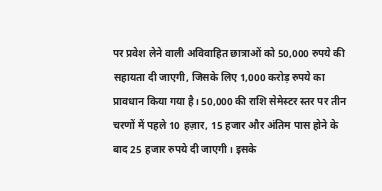पर प्रवेश लेने वाली अविवाहित छात्राओं को 50,000 रुपये की सहायता दी जाएगी, जिसके लिए 1,000 करोड़ रुपये का प्रावधान किया गया है। 50,000 की राशि सेमेस्टर स्तर पर तीन चरणों में पहले 10 हज़ार, 15 हजार और अंतिम पास होने के बाद 25 हजार रुपये दी जाएगी। इसके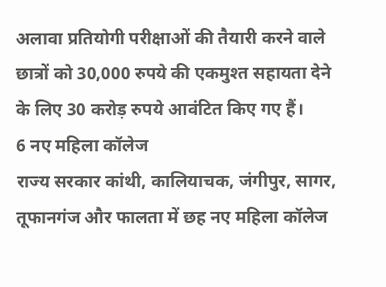अलावा प्रतियोगी परीक्षाओं की तैयारी करने वाले छात्रों को 30,000 रुपये की एकमुश्त सहायता देने के लिए 30 करोड़ रुपये आवंटित किए गए हैं।
6 नए महिला कॉलेज
राज्य सरकार कांथी, कालियाचक, जंगीपुर, सागर, तूफानगंज और फालता में छह नए महिला कॉलेज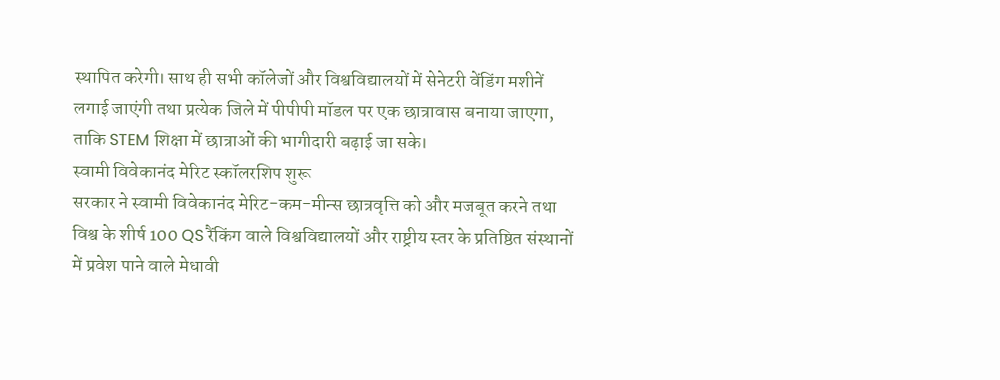स्थापित करेगी। साथ ही सभी कॉलेजों और विश्वविद्यालयों में सेनेटरी वेंडिंग मशीनें लगाई जाएंगी तथा प्रत्येक जिले में पीपीपी मॉडल पर एक छात्रावास बनाया जाएगा, ताकि STEM शिक्षा में छात्राओं की भागीदारी बढ़ाई जा सके।
स्वामी विवेकानंद मेरिट स्कॉलरशिप शुरू
सरकार ने स्वामी विवेकानंद मेरिट-कम-मीन्स छात्रवृत्ति को और मजबूत करने तथा विश्व के शीर्ष 100 QS रैंकिंग वाले विश्वविद्यालयों और राष्ट्रीय स्तर के प्रतिष्ठित संस्थानों में प्रवेश पाने वाले मेधावी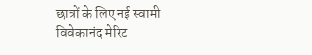छात्रों के लिए नई स्वामी विवेकानंद मेरिट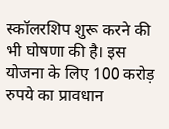स्कॉलरशिप शुरू करने की भी घोषणा की है। इस योजना के लिए 100 करोड़ रुपये का प्रावधान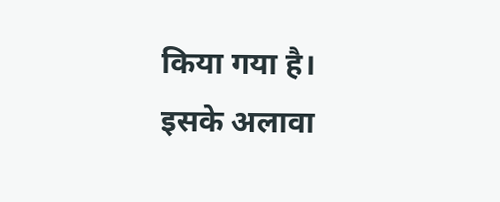किया गया है। इसके अलावा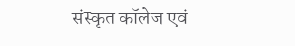संस्कृत कॉलेज एवं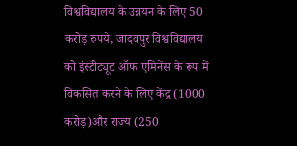विश्वविद्यालय के उन्नयन के लिए 50 करोड़ रुपये, जादवपुर विश्वविद्यालय को इंस्टीट्यूट ऑफ एमिनेंस के रूप में विकसित करने के लिए केंद्र (1000 करोड़)और राज्य (250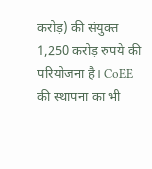करोड़) की संयुक्त 1,250 करोड़ रुपये की परियोजना है। CoEE की स्थापना का भी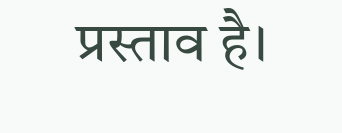प्रस्ताव है।